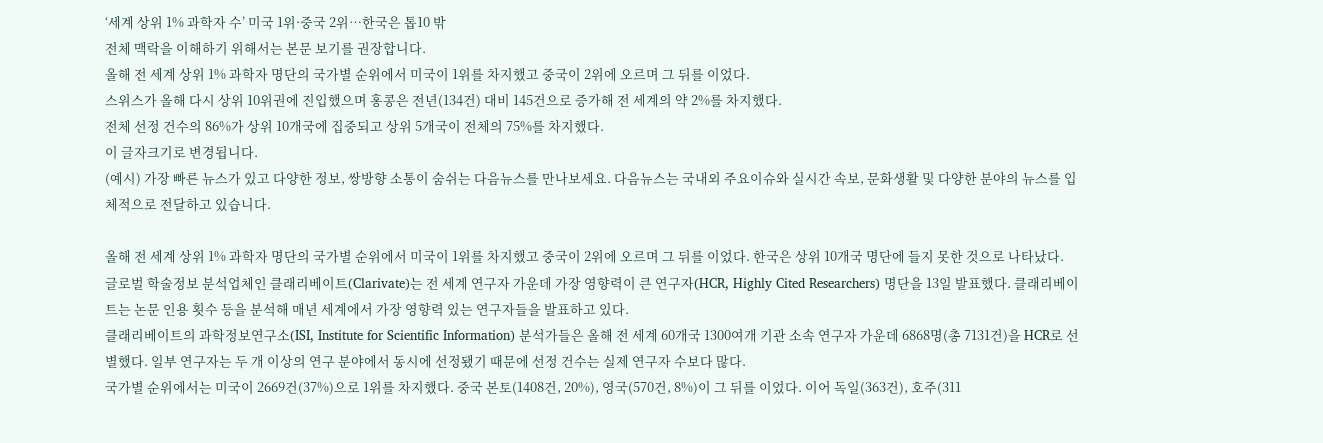‘세계 상위 1% 과학자 수’ 미국 1위·중국 2위…한국은 톱10 밖
전체 맥락을 이해하기 위해서는 본문 보기를 권장합니다.
올해 전 세계 상위 1% 과학자 명단의 국가별 순위에서 미국이 1위를 차지했고 중국이 2위에 오르며 그 뒤를 이었다.
스위스가 올해 다시 상위 10위권에 진입했으며 홍콩은 전년(134건) 대비 145건으로 증가해 전 세계의 약 2%를 차지했다.
전체 선정 건수의 86%가 상위 10개국에 집중되고 상위 5개국이 전체의 75%를 차지했다.
이 글자크기로 변경됩니다.
(예시) 가장 빠른 뉴스가 있고 다양한 정보, 쌍방향 소통이 숨쉬는 다음뉴스를 만나보세요. 다음뉴스는 국내외 주요이슈와 실시간 속보, 문화생활 및 다양한 분야의 뉴스를 입체적으로 전달하고 있습니다.

올해 전 세계 상위 1% 과학자 명단의 국가별 순위에서 미국이 1위를 차지했고 중국이 2위에 오르며 그 뒤를 이었다. 한국은 상위 10개국 명단에 들지 못한 것으로 나타났다.
글로벌 학술정보 분석업체인 클래리베이트(Clarivate)는 전 세계 연구자 가운데 가장 영향력이 큰 연구자(HCR, Highly Cited Researchers) 명단을 13일 발표했다. 클래리베이트는 논문 인용 횟수 등을 분석해 매년 세계에서 가장 영향력 있는 연구자들을 발표하고 있다.
클래리베이트의 과학정보연구소(ISI, Institute for Scientific Information) 분석가들은 올해 전 세계 60개국 1300여개 기관 소속 연구자 가운데 6868명(총 7131건)을 HCR로 선별했다. 일부 연구자는 두 개 이상의 연구 분야에서 동시에 선정됐기 때문에 선정 건수는 실제 연구자 수보다 많다.
국가별 순위에서는 미국이 2669건(37%)으로 1위를 차지했다. 중국 본토(1408건, 20%), 영국(570건, 8%)이 그 뒤를 이었다. 이어 독일(363건), 호주(311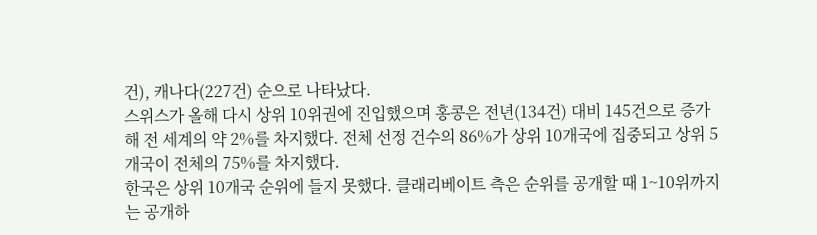건), 캐나다(227건) 순으로 나타났다.
스위스가 올해 다시 상위 10위권에 진입했으며 홍콩은 전년(134건) 대비 145건으로 증가해 전 세계의 약 2%를 차지했다. 전체 선정 건수의 86%가 상위 10개국에 집중되고 상위 5개국이 전체의 75%를 차지했다.
한국은 상위 10개국 순위에 들지 못했다. 클래리베이트 측은 순위를 공개할 때 1~10위까지는 공개하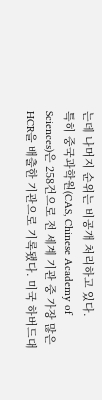는데 나머지 순위는 비공개 처리하고 있다.
특히 중국과학원(CAS, Chinese Academy of Sciences)은 258건으로 전 세계 기관 중 가장 많은 HCR을 배출한 기관으로 기록됐다. 미국 하버드대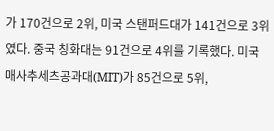가 170건으로 2위, 미국 스탠퍼드대가 141건으로 3위였다. 중국 칭화대는 91건으로 4위를 기록했다. 미국 매사추세츠공과대(MIT)가 85건으로 5위,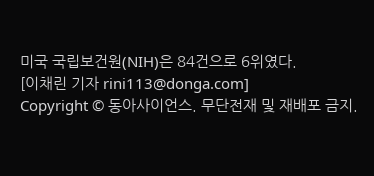미국 국립보건원(NIH)은 84건으로 6위였다.
[이채린 기자 rini113@donga.com]
Copyright © 동아사이언스. 무단전재 및 재배포 금지.